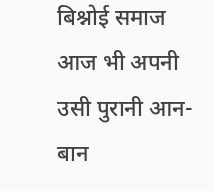बिश्नोई समाज आज भी अपनी उसी पुरानी आन-बान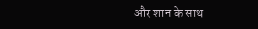और शान के साथ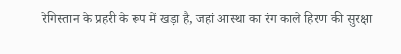रेगिस्तान के प्रहरी के रूप में खड़ा है, जहां आस्था का रंग काले हिरण की सुरक्षा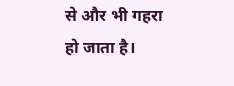से और भी गहरा हो जाता है।